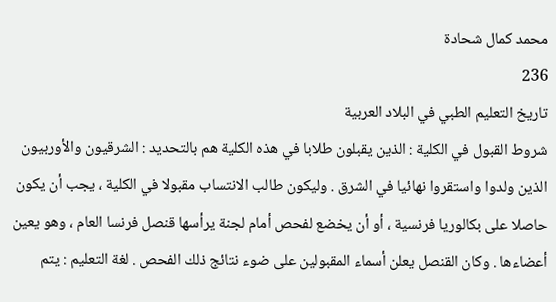محمد كمال شحادة
236
تاريخ التعليم الطبي في البلاد العربية
شروط القبول في الكلية : الذين يقبلون طلابا في هذه الكلية هم بالتحديد : الشرقيون والأوربيون الذين ولدوا واستقروا نهائيا في الشرق . وليكون طالب الانتساب مقبولا في الكلية ، يجب أن يكون حاصلا على بكالوريا فرنسية ، أو أن يخضع لفحص أمام لجنة يرأسها قنصل فرنسا العام ، وهو يعين أعضاءها . وكان القنصل يعلن أسماء المقبولين على ضوء نتائج ذلك الفحص . لغة التعليم : يتم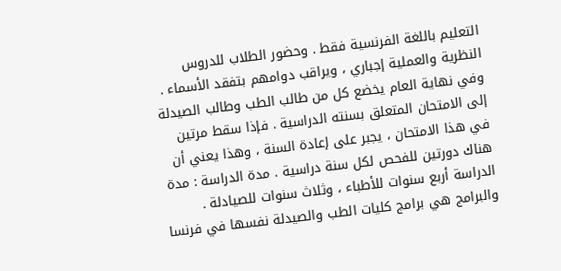التعليم باللغة الفرنسية فقط . وحضور الطلاب للدروس النظرية والعملية إجباري ، ويراقب دوامهم بتفقد الأسماء . وفي نهاية العام يخضع كل من طالب الطب وطالب الصيدلة إلى الامتحان المتعلق بسنته الدراسية . فإذا سقط مرتين في هذا الامتحان ، يجبر على إعادة السنة ، وهذا يعني أن هناك دورتين للفحص لكل سنة دراسية . مدة الدراسة : مدة الدراسة أربع سنوات للأطباء ، وثلاث سنوات للصيادلة . والبرامج هي برامج كليات الطب والصيدلة نفسها في فرنسا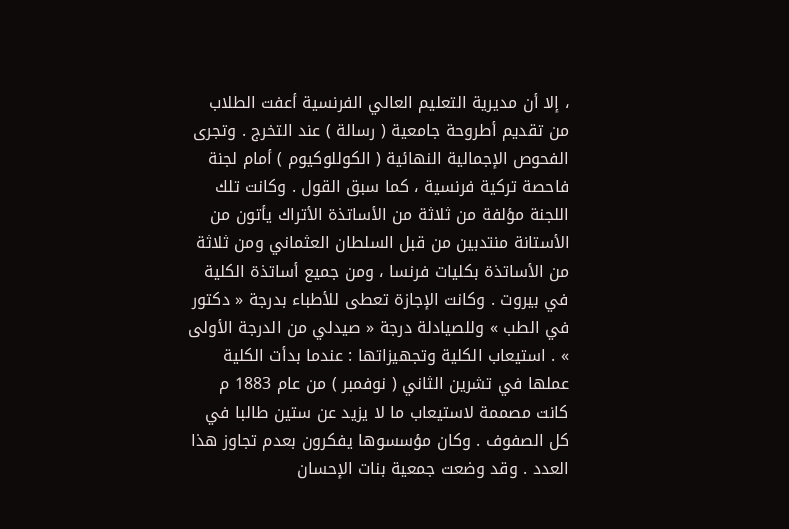، إلا أن مديرية التعليم العالي الفرنسية أعفت الطلاب من تقديم أطروحة جامعية ( رسالة ) عند التخرج . وتجرى الفحوص الإجمالية النهائية ( الكوللوكيوم ) أمام لجنة فاحصة تركية فرنسية ، كما سبق القول . وكانت تلك اللجنة مؤلفة من ثلاثة من الأساتذة الأتراك يأتون من الأستانة منتدبين من قبل السلطان العثماني ومن ثلاثة من الأساتذة بكليات فرنسا ، ومن جميع أساتذة الكلية في بيروت . وكانت الإجازة تعطى للأطباء بدرجة « دكتور في الطب » وللصيادلة درجة « صيدلي من الدرجة الأولى » . استيعاب الكلية وتجهيزاتها : عندما بدأت الكلية عملها في تشرين الثاني ( نوفمبر ) من عام 1883 م كانت مصممة لاستيعاب ما لا يزيد عن ستين طالبا في كل الصفوف . وكان مؤسسوها يفكرون بعدم تجاوز هذا العدد . وقد وضعت جمعية بنات الإحسان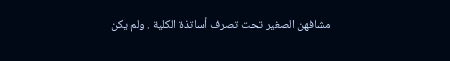مشافهن الصغير تحت تصرف أساتذة الكلية . ولم يكن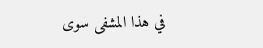في هذا المشفى سوى